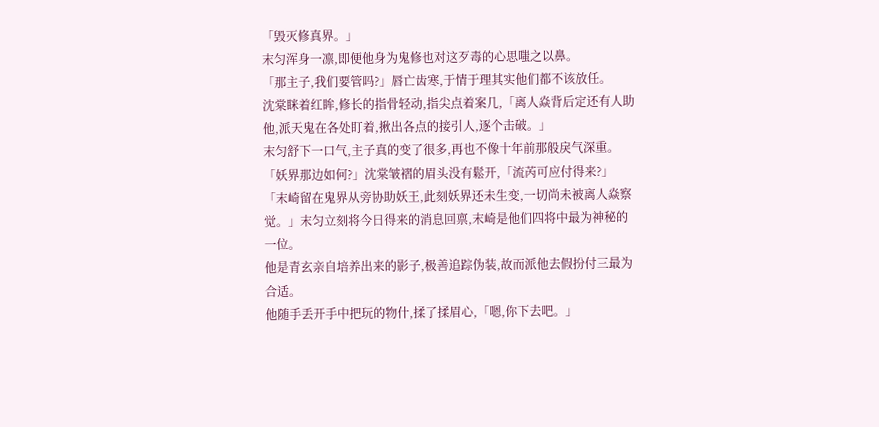「毁灭修真界。」
末匀浑身一凛,即便他身为鬼修也对这歹毒的心思嗤之以鼻。
「那主子,我们要管吗?」唇亡齿寒,于情于理其实他们都不该放任。
沈棠眯着红眸,修长的指骨轻动,指尖点着案几,「离人焱背后定还有人助他,派天鬼在各处盯着,揪出各点的接引人,逐个击破。」
末匀舒下一口气,主子真的变了很多,再也不像十年前那般戾气深重。
「妖界那边如何?」沈棠皱褶的眉头没有鬆开,「流芮可应付得来?」
「末崎留在鬼界从旁协助妖王,此刻妖界还未生变,一切尚未被离人焱察觉。」末匀立刻将今日得来的消息回禀,末崎是他们四将中最为神秘的一位。
他是青玄亲自培养出来的影子,极善追踪伪装,故而派他去假扮付三最为合适。
他随手丢开手中把玩的物什,揉了揉眉心,「嗯,你下去吧。」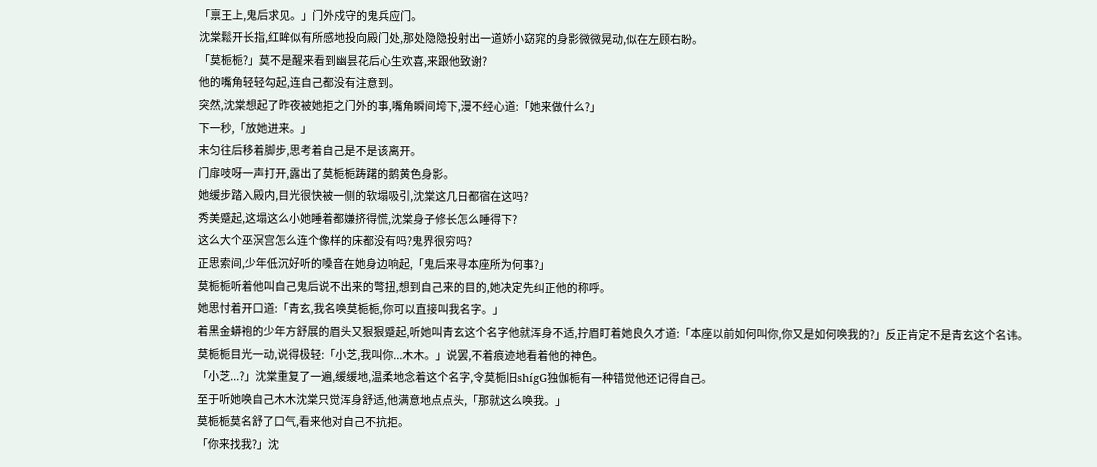「禀王上,鬼后求见。」门外戍守的鬼兵应门。
沈棠鬆开长指,红眸似有所感地投向殿门处,那处隐隐投射出一道娇小窈窕的身影微微晃动,似在左顾右盼。
「莫栀栀?」莫不是醒来看到幽昙花后心生欢喜,来跟他致谢?
他的嘴角轻轻勾起,连自己都没有注意到。
突然,沈棠想起了昨夜被她拒之门外的事,嘴角瞬间垮下,漫不经心道:「她来做什么?」
下一秒,「放她进来。」
末匀往后移着脚步,思考着自己是不是该离开。
门扉吱呀一声打开,露出了莫栀栀踌躇的鹅黄色身影。
她缓步踏入殿内,目光很快被一侧的软塌吸引,沈棠这几日都宿在这吗?
秀美蹙起,这塌这么小她睡着都嫌挤得慌,沈棠身子修长怎么睡得下?
这么大个巫溟宫怎么连个像样的床都没有吗?鬼界很穷吗?
正思索间,少年低沉好听的嗓音在她身边响起,「鬼后来寻本座所为何事?」
莫栀栀听着他叫自己鬼后说不出来的彆扭,想到自己来的目的,她决定先纠正他的称呼。
她思忖着开口道:「青玄,我名唤莫栀栀,你可以直接叫我名字。」
着黑金蟒袍的少年方舒展的眉头又狠狠蹙起,听她叫青玄这个名字他就浑身不适,拧眉盯着她良久才道:「本座以前如何叫你,你又是如何唤我的?」反正肯定不是青玄这个名讳。
莫栀栀目光一动,说得极轻:「小芝,我叫你...木木。」说罢,不着痕迹地看着他的神色。
「小芝...?」沈棠重复了一遍,缓缓地,温柔地念着这个名字,令莫栀旧shígG独伽栀有一种错觉他还记得自己。
至于听她唤自己木木沈棠只觉浑身舒适,他满意地点点头,「那就这么唤我。」
莫栀栀莫名舒了口气,看来他对自己不抗拒。
「你来找我?」沈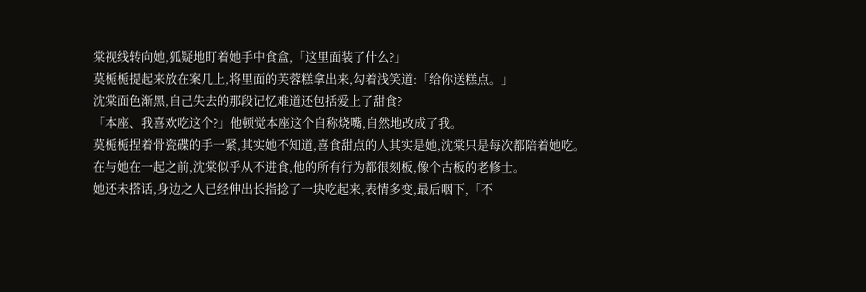棠视线转向她,狐疑地盯着她手中食盒,「这里面装了什么?」
莫栀栀提起来放在案几上,将里面的芙蓉糕拿出来,勾着浅笑道:「给你送糕点。」
沈棠面色渐黑,自己失去的那段记忆难道还包括爱上了甜食?
「本座、我喜欢吃这个?」他顿觉本座这个自称烧嘴,自然地改成了我。
莫栀栀捏着骨瓷碟的手一紧,其实她不知道,喜食甜点的人其实是她,沈棠只是每次都陪着她吃。
在与她在一起之前,沈棠似乎从不进食,他的所有行为都很刻板,像个古板的老修士。
她还未搭话,身边之人已经伸出长指捻了一块吃起来,表情多变,最后咽下,「不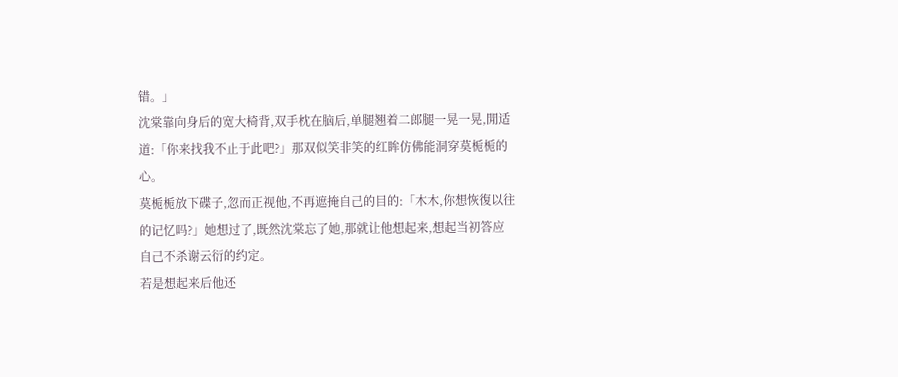错。」
沈棠靠向身后的宽大椅背,双手枕在脑后,单腿翘着二郎腿一晃一晃,閒适道:「你来找我不止于此吧?」那双似笑非笑的红眸仿佛能洞穿莫栀栀的心。
莫栀栀放下碟子,忽而正视他,不再遮掩自己的目的:「木木,你想恢復以往的记忆吗?」她想过了,既然沈棠忘了她,那就让他想起来,想起当初答应自己不杀谢云衍的约定。
若是想起来后他还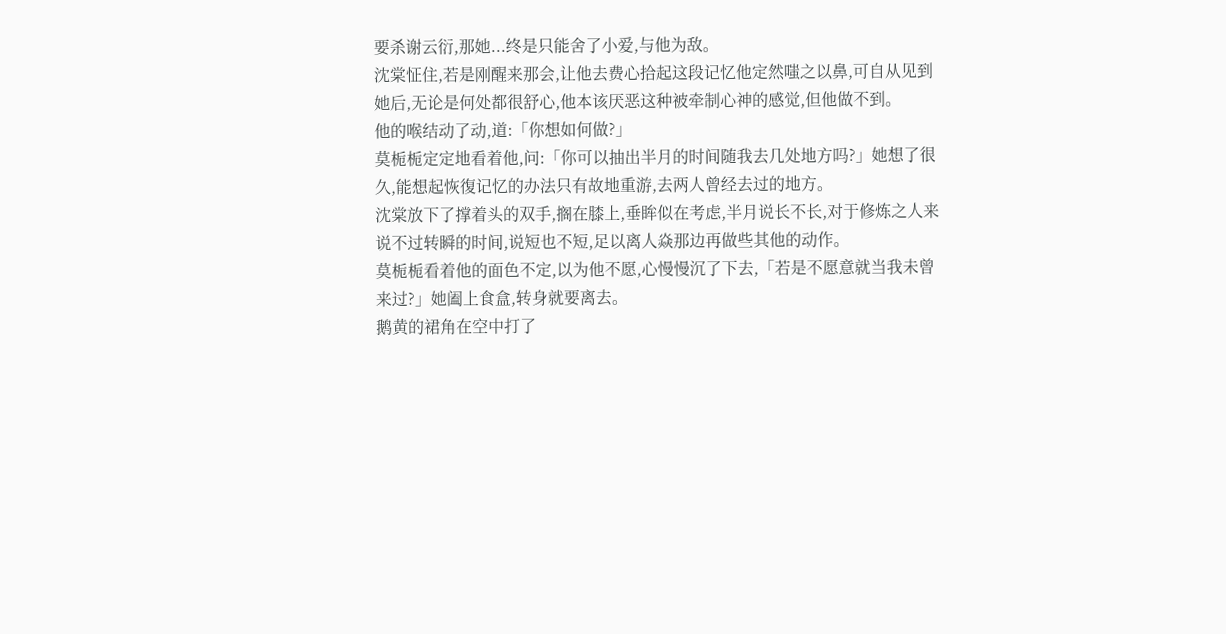要杀谢云衍,那她...终是只能舍了小爱,与他为敌。
沈棠怔住,若是刚醒来那会,让他去费心拾起这段记忆他定然嗤之以鼻,可自从见到她后,无论是何处都很舒心,他本该厌恶这种被牵制心神的感觉,但他做不到。
他的喉结动了动,道:「你想如何做?」
莫栀栀定定地看着他,问:「你可以抽出半月的时间随我去几处地方吗?」她想了很久,能想起恢復记忆的办法只有故地重游,去两人曾经去过的地方。
沈棠放下了撑着头的双手,搁在膝上,垂眸似在考虑,半月说长不长,对于修炼之人来说不过转瞬的时间,说短也不短,足以离人焱那边再做些其他的动作。
莫栀栀看着他的面色不定,以为他不愿,心慢慢沉了下去,「若是不愿意就当我未曾来过?」她阖上食盒,转身就要离去。
鹅黄的裙角在空中打了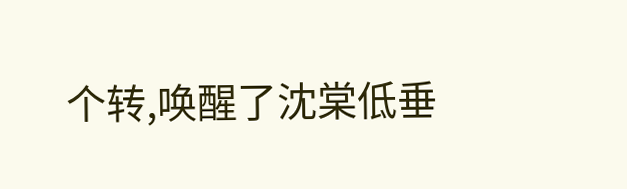个转,唤醒了沈棠低垂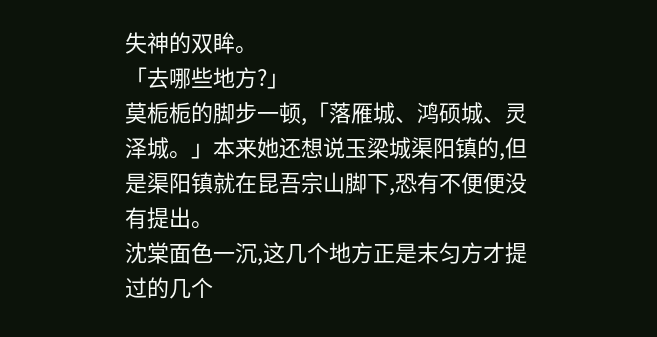失神的双眸。
「去哪些地方?」
莫栀栀的脚步一顿,「落雁城、鸿硕城、灵泽城。」本来她还想说玉梁城渠阳镇的,但是渠阳镇就在昆吾宗山脚下,恐有不便便没有提出。
沈棠面色一沉,这几个地方正是末匀方才提过的几个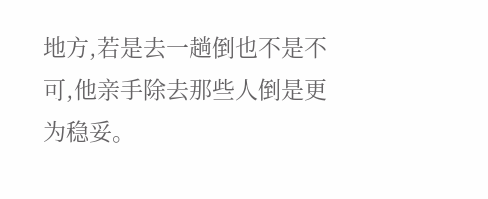地方,若是去一趟倒也不是不可,他亲手除去那些人倒是更为稳妥。